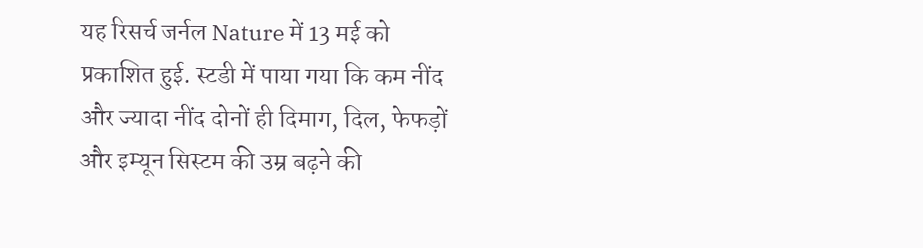यह रिसर्च जर्नल Nature में 13 मई को प्रकाशित हुई. स्टडी में पाया गया कि कम नींद और ज्यादा नींद दोनों ही दिमाग, दिल, फेफड़ों और इम्यून सिस्टम की उम्र बढ़ने की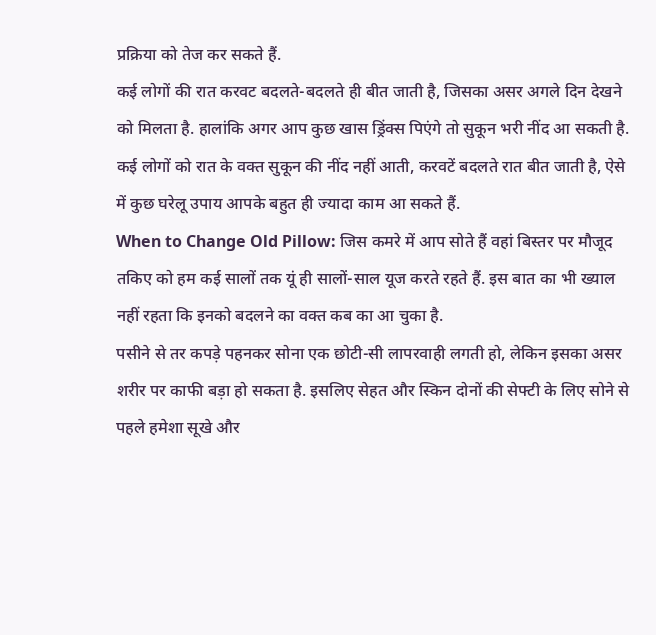प्रक्रिया को तेज कर सकते हैं.
कई लोगों की रात करवट बदलते-बदलते ही बीत जाती है, जिसका असर अगले दिन देखने को मिलता है. हालांकि अगर आप कुछ खास ड्रिंक्स पिएंगे तो सुकून भरी नींद आ सकती है.
कई लोगों को रात के वक्त सुकून की नींद नहीं आती, करवटें बदलते रात बीत जाती है, ऐसे में कुछ घरेलू उपाय आपके बहुत ही ज्यादा काम आ सकते हैं.
When to Change Old Pillow: जिस कमरे में आप सोते हैं वहां बिस्तर पर मौजूद तकिए को हम कई सालों तक यूं ही सालों-साल यूज करते रहते हैं. इस बात का भी ख्याल नहीं रहता कि इनको बदलने का वक्त कब का आ चुका है.
पसीने से तर कपड़े पहनकर सोना एक छोटी-सी लापरवाही लगती हो, लेकिन इसका असर शरीर पर काफी बड़ा हो सकता है. इसलिए सेहत और स्किन दोनों की सेफ्टी के लिए सोने से पहले हमेशा सूखे और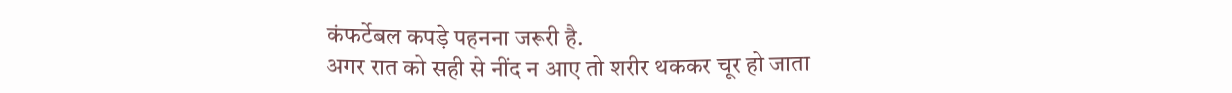कंफर्टेबल कपड़े पहनना जरूरी है.
अगर रात को सही से नींद न आए तो शरीर थककर चूर हो जाता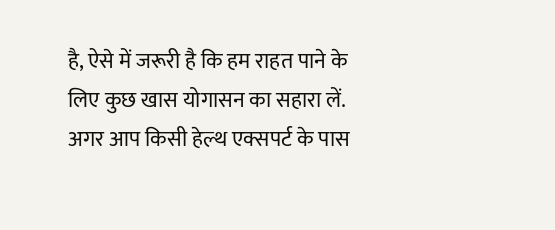है, ऐसे में जरूरी है कि हम राहत पाने के लिए कुछ खास योगासन का सहारा लें.
अगर आप किसी हेल्थ एक्सपर्ट के पास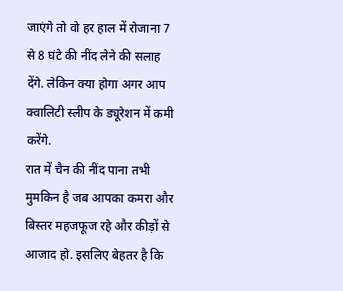जाएंगे तो वो हर हाल में रोजाना 7 से 8 घंटे की नींद लेने की सलाह देंगे. लेकिन क्या होगा अगर आप क्वालिटी स्लीप के ड्यूरेशन में कमी करेंगे.
रात में चैन की नींद पाना तभी मुमकिन है जब आपका कमरा और बिस्तर महजफूज रहे और कीड़ों से आजाद हो. इसलिए बेहतर है कि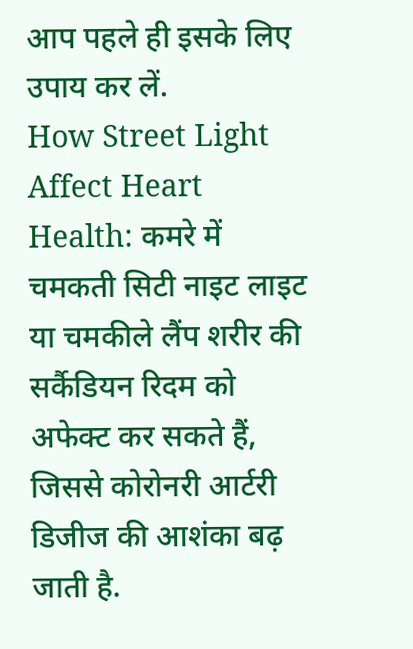आप पहले ही इसके लिए उपाय कर लें.
How Street Light Affect Heart Health: कमरे में चमकती सिटी नाइट लाइट या चमकीले लैंप शरीर की सर्कैडियन रिदम को अफेक्ट कर सकते हैं, जिससे कोरोनरी आर्टरी डिजीज की आशंका बढ़ जाती है.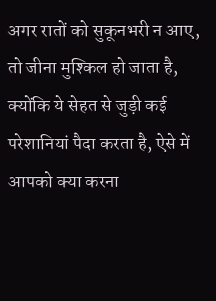अगर रातों को सुकूनभरी न आए, तो जीना मुश्किल हो जाता है, क्योंकि ये सेहत से जुड़ी कई परेशानियां पैदा करता है, ऐसे में आपको क्या करना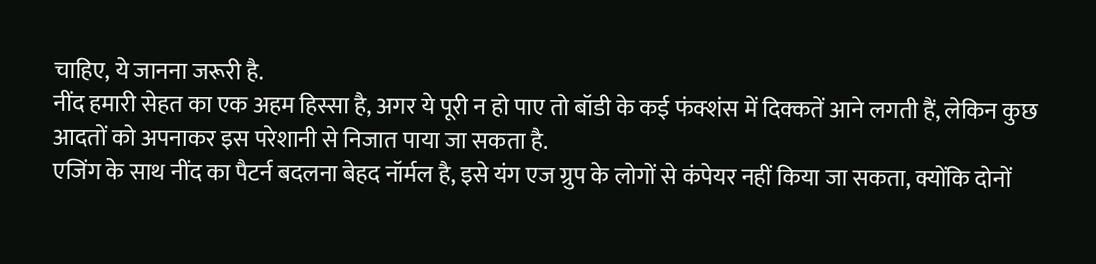चाहिए, ये जानना जरूरी है.
नींद हमारी सेहत का एक अहम हिस्सा है, अगर ये पूरी न हो पाए तो बॉडी के कई फंक्शंस में दिक्कतें आने लगती हैं, लेकिन कुछ आदतों को अपनाकर इस परेशानी से निजात पाया जा सकता है.
एजिंग के साथ नींद का पैटर्न बदलना बेहद नॉर्मल है, इसे यंग एज ग्रुप के लोगों से कंपेयर नहीं किया जा सकता, क्योंकि दोनों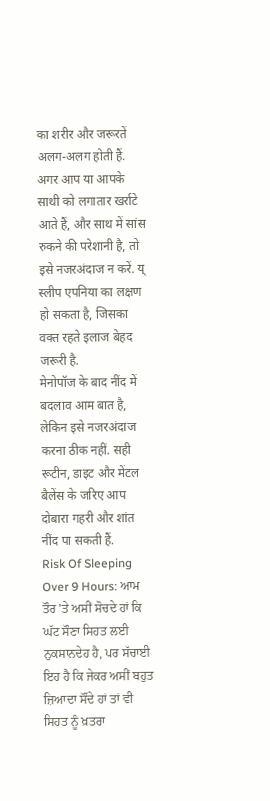का शरीर और जरूरतें अलग-अलग होती हैं.
अगर आप या आपके साथी को लगातार खर्राटे आते हैं, और साथ में सांस रुकने की परेशानी है, तो इसे नजरअंदाज न करें. य् स्लीप एपनिया का लक्षण हो सकता है, जिसका वक्त रहते इलाज बेहद जरूरी है.
मेनोपॉज के बाद नींद में बदलाव आम बात है, लेकिन इसे नजरअंदाज करना ठीक नहीं. सही रूटीन, डाइट और मेंटल बैलेंस के जरिए आप दोबारा गहरी और शांत नींद पा सकती हैं.
Risk Of Sleeping Over 9 Hours: ਆਮ ਤੌਰ 'ਤੇ ਅਸੀਂ ਸੋਚਦੇ ਹਾਂ ਕਿ ਘੱਟ ਸੌਣਾ ਸਿਹਤ ਲਈ ਨੁਕਸਾਨਦੇਹ ਹੈ, ਪਰ ਸੱਚਾਈ ਇਹ ਹੈ ਕਿ ਜੇਕਰ ਅਸੀਂ ਬਹੁਤ ਜ਼ਿਆਦਾ ਸੌਂਦੇ ਹਾਂ ਤਾਂ ਵੀ ਸਿਹਤ ਨੂੰ ਖ਼ਤਰਾ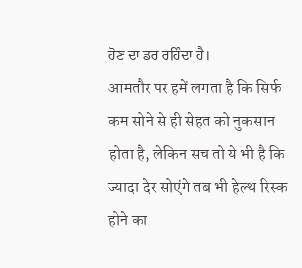ਹੋਣ ਦਾ ਡਰ ਰਹਿੰਦਾ ਹੈ।
आमतौर पर हमें लगता है कि सिर्फ कम सोने से ही सेहत को नुकसान होता है, लेकिन सच तो ये भी है कि ज्यादा देर सोएंगे तब भी हेल्थ रिस्क होने का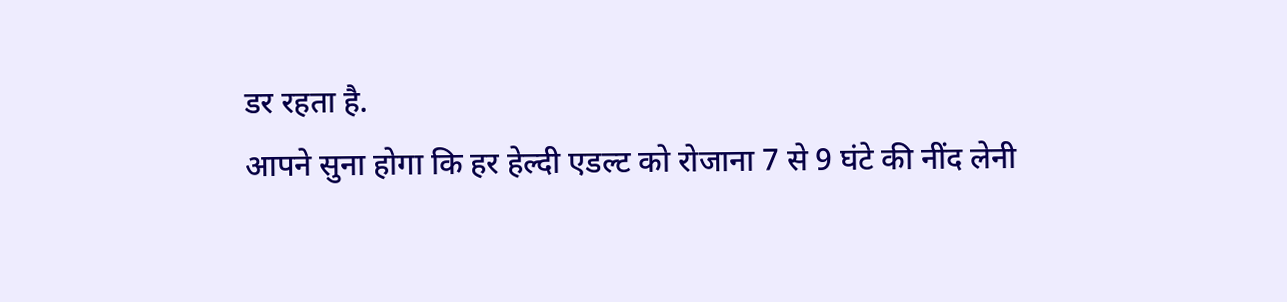डर रहता है.
आपने सुना होगा कि हर हेल्दी एडल्ट को रोजाना 7 से 9 घंटे की नींद लेनी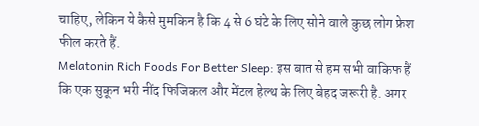चाहिए, लेकिन ये कैसे मुमकिन है कि 4 से 6 घंटे के लिए सोने वाले कुछ लोग फ्रेश फील करते हैं.
Melatonin Rich Foods For Better Sleep: इस बात से हम सभी वाकिफ हैं कि एक सुकून भरी नींद फिजिकल और मेंटल हेल्थ के लिए बेहद जरूरी है. अगर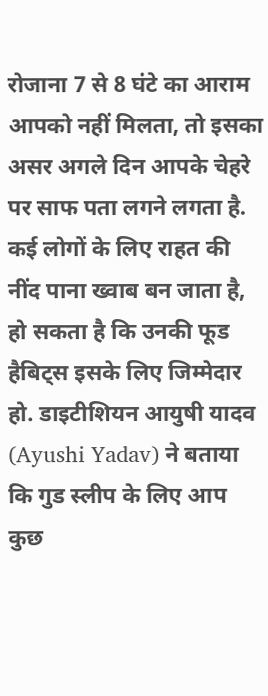रोजाना 7 से 8 घंटे का आराम आपको नहीं मिलता, तो इसका असर अगले दिन आपके चेहरे पर साफ पता लगने लगता है. कई लोगों के लिए राहत की नींद पाना ख्वाब बन जाता है, हो सकता है कि उनकी फूड हैबिट्स इसके लिए जिम्मेदार हो. डाइटीशियन आयुषी यादव (Ayushi Yadav) ने बताया कि गुड स्लीप के लिए आप कुछ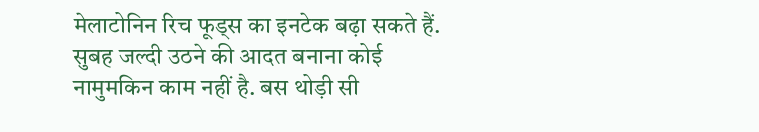मेलाटोनिन रिच फूड्स का इनटेक बढ़ा सकते हैं.
सुबह जल्दी उठने की आदत बनाना कोई नामुमकिन काम नहीं है. बस थोड़ी सी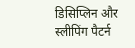डिसिप्लिन और स्लीपिंग पैटर्न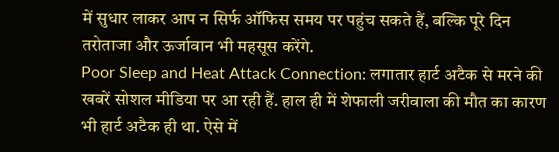में सुधार लाकर आप न सिर्फ ऑफिस समय पर पहुंच सकते हैं, बल्कि पूरे दिन तरोताजा और ऊर्जावान भी महसूस करेंगे.
Poor Sleep and Heat Attack Connection: लगातार हार्ट अटैक से मरने की खबरें सोशल मीडिया पर आ रही हैं. हाल ही में शेफाली जरीवाला की मौत का कारण भी हार्ट अटैक ही था. ऐसे में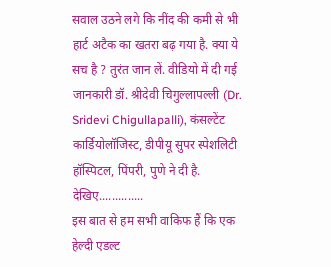सवाल उठने लगे कि नींद की कमी से भी हार्ट अटैक का खतरा बढ़ गया है. क्या ये सच है ? तुरंत जान लें. वीडियो में दी गई जानकारी डॉ. श्रीदेवी चिगुल्लापल्ली (Dr. Sridevi Chigullapalli), कंसल्टेंट कार्डियोलॉजिस्ट, डीपीयू सुपर स्पेशलिटी हॉस्पिटल, पिंपरी, पुणे ने दी है. देखिए..............
इस बात से हम सभी वाकिफ हैं कि एक हेल्दी एडल्ट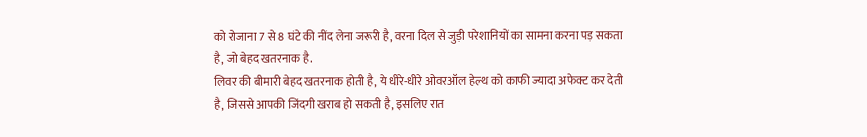को रोजाना 7 से 8 घंटे की नींद लेना जरूरी है, वरना दिल से जुड़ी परेशानियों का सामना करना पड़ सकता है, जो बेहद खतरनाक है.
लिवर की बीमारी बेहद खतरनाक होती है, ये धीरे-धीरे ओवरऑल हेल्थ को काफी ज्यादा अफेक्ट कर देती है, जिससे आपकी जिंदगी खराब हो सकती है, इसलिए रात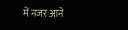में नजर आने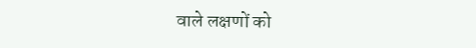वाले लक्षणों को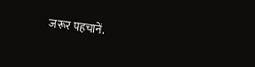जरूर पहचानें.